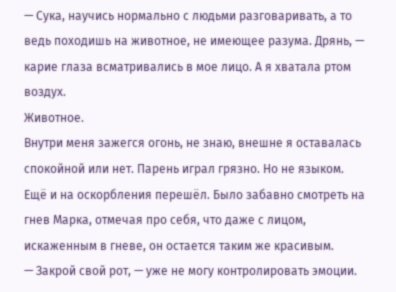— Сука, научись нормально с людьми разговаривать, а то ведь походишь на животное, не имеющее разума. Дрянь, — карие глаза всматривались в мое лицо. А я хватала ртом воздух.
Животное.
Внутри меня зажегся огонь, не знаю, внешне я оставалась спокойной или нет. Парень играл грязно. Но не языком.
Ещё и на оскорбления перешёл. Было забавно смотреть на гнев Марка, отмечая про себя, что даже с лицом, искаженным в гневе, он остается таким же красивым.
— Закрой свой рот, — уже не могу контролировать эмоции.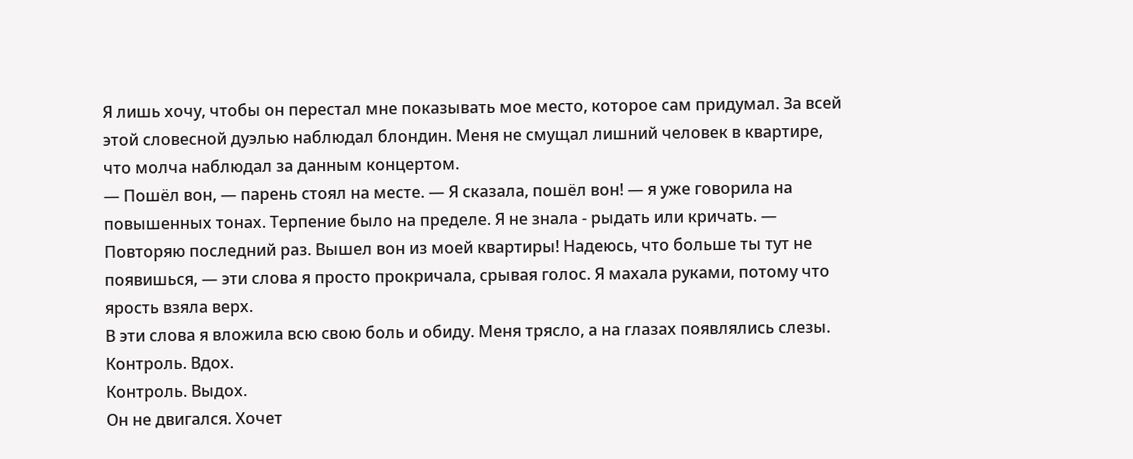Я лишь хочу, чтобы он перестал мне показывать мое место, которое сам придумал. За всей этой словесной дуэлью наблюдал блондин. Меня не смущал лишний человек в квартире, что молча наблюдал за данным концертом.
— Пошёл вон, — парень стоял на месте. — Я сказала, пошёл вон! — я уже говорила на повышенных тонах. Терпение было на пределе. Я не знала - рыдать или кричать. — Повторяю последний раз. Вышел вон из моей квартиры! Надеюсь, что больше ты тут не появишься, — эти слова я просто прокричала, срывая голос. Я махала руками, потому что ярость взяла верх.
В эти слова я вложила всю свою боль и обиду. Меня трясло, а на глазах появлялись слезы.
Контроль. Вдох.
Контроль. Выдох.
Он не двигался. Хочет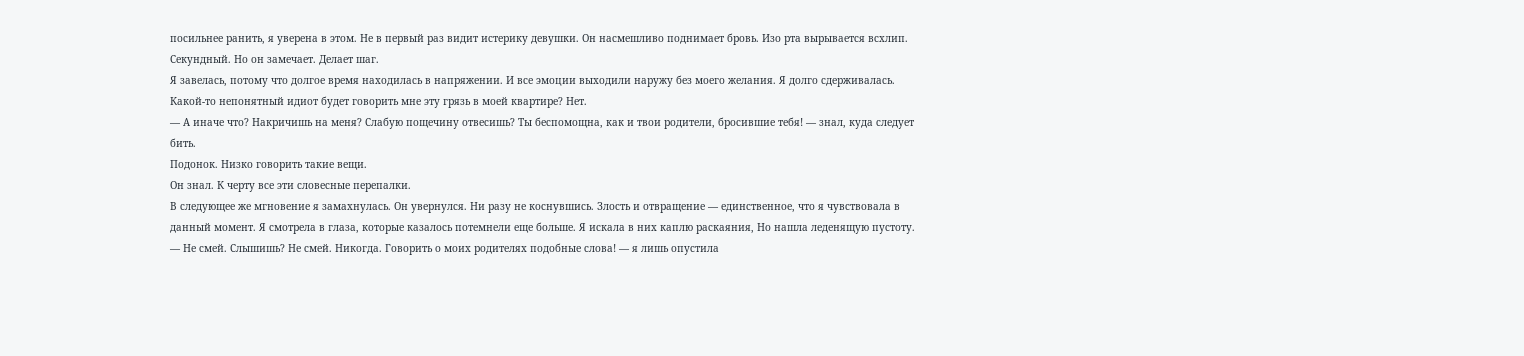посильнее ранить, я уверена в этом. Не в первый раз видит истерику девушки. Он насмешливо поднимает бровь. Изо рта вырывается всхлип. Секундный. Но он замечает. Делает шаг.
Я завелась, потому что долгое время находилась в напряжении. И все эмоции выходили наружу без моего желания. Я долго сдерживалась.
Какой-то непонятный идиот будет говорить мне эту грязь в моей квартире? Нет.
— А иначе что? Накричишь на меня? Слабую пощечину отвесишь? Ты беспомощна, как и твои родители, бросившие тебя! — знал, куда следует бить.
Подонок. Низко говорить такие вещи.
Он знал. К черту все эти словесные перепалки.
В следующее же мгновение я замахнулась. Он увернулся. Ни разу не коснувшись. Злость и отвращение — единственное, что я чувствовала в данный момент. Я смотрела в глаза, которые казалось потемнели еще больше. Я искала в них каплю раскаяния, Но нашла леденящую пустоту.
— Не смей. Слышишь? Не смей. Никогда. Говорить о моих родителях подобные слова! — я лишь опустила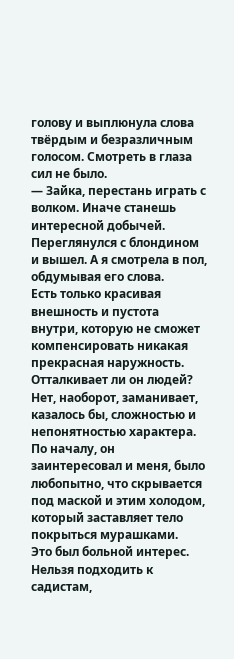голову и выплюнула слова твёрдым и безразличным голосом. Смотреть в глаза сил не было.
— Зайка, перестань играть с волком. Иначе станешь интересной добычей.
Переглянулся с блондином и вышел. А я смотрела в пол, обдумывая его слова.
Есть только красивая внешность и пустота внутри, которую не сможет компенсировать никакая прекрасная наружность. Отталкивает ли он людей? Нет, наоборот, заманивает, казалось бы, сложностью и непонятностью характера. По началу, он заинтересовал и меня, было любопытно, что скрывается под маской и этим холодом, который заставляет тело покрыться мурашками.
Это был больной интерес.
Нельзя подходить к садистам,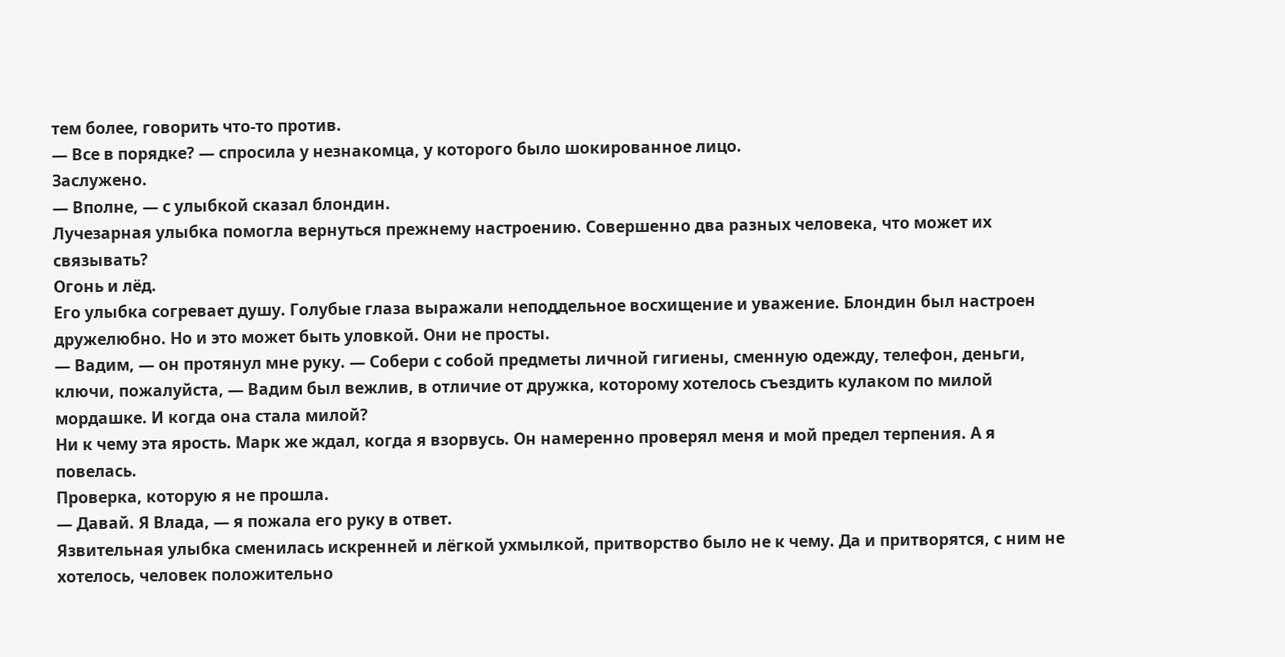тем более, говорить что-то против.
— Все в порядке? — спросила у незнакомца, у которого было шокированное лицо.
Заслужено.
— Вполне, — с улыбкой сказал блондин.
Лучезарная улыбка помогла вернуться прежнему настроению. Совершенно два разных человека, что может их связывать?
Огонь и лёд.
Его улыбка согревает душу. Голубые глаза выражали неподдельное восхищение и уважение. Блондин был настроен дружелюбно. Но и это может быть уловкой. Они не просты.
— Вадим, — он протянул мне руку. — Собери с собой предметы личной гигиены, сменную одежду, телефон, деньги, ключи, пожалуйста, — Вадим был вежлив, в отличие от дружка, которому хотелось съездить кулаком по милой мордашке. И когда она стала милой?
Ни к чему эта ярость. Марк же ждал, когда я взорвусь. Он намеренно проверял меня и мой предел терпения. А я повелась.
Проверка, которую я не прошла.
— Давай. Я Влада, — я пожала его руку в ответ.
Язвительная улыбка сменилась искренней и лёгкой ухмылкой, притворство было не к чему. Да и притворятся, с ним не хотелось, человек положительно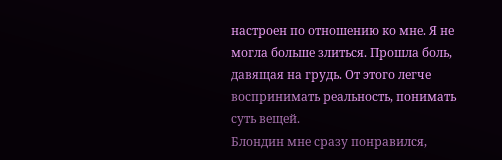настроен по отношению ко мне. Я не могла больше злиться. Прошла боль, давящая на грудь. От этого легче воспринимать реальность, понимать суть вещей.
Блондин мне сразу понравился,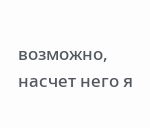возможно, насчет него я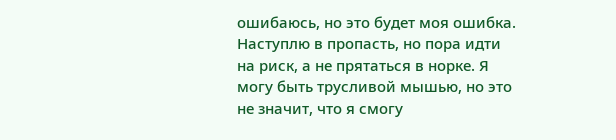ошибаюсь, но это будет моя ошибка. Наступлю в пропасть, но пора идти на риск, а не прятаться в норке. Я могу быть трусливой мышью, но это не значит, что я смогу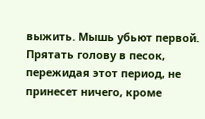выжить. Мышь убьют первой. Прятать голову в песок, пережидая этот период, не принесет ничего, кроме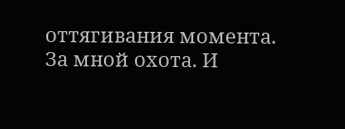оттягивания момента.
За мной охота. И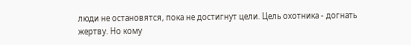люди не остановятся, пока не достигнут цели. Цель охотника - догнать жертву. Но кому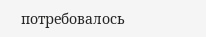потребовалось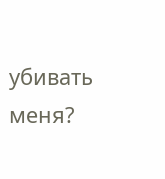убивать меня?